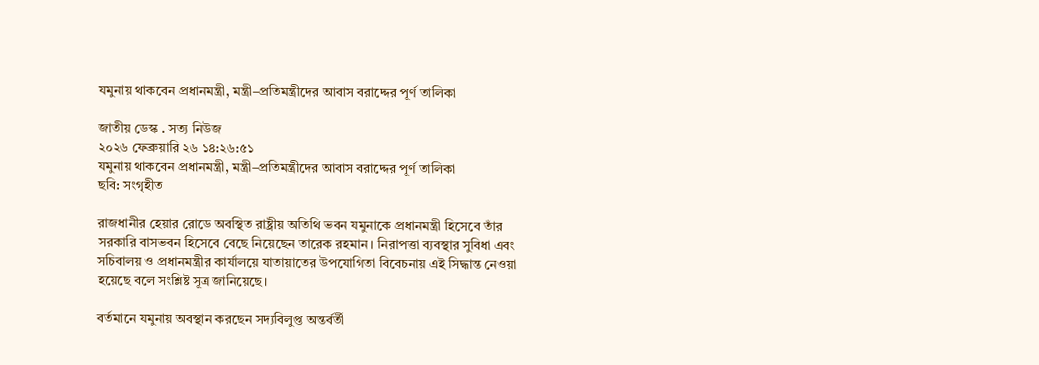যমুনায় থাকবেন প্রধানমন্ত্রী, মন্ত্রী–প্রতিমন্ত্রীদের আবাস বরাদ্দের পূর্ণ তালিকা

জাতীয় ডেস্ক . সত্য নিউজ
২০২৬ ফেব্রুয়ারি ২৬ ১৪:২৬:৫১
যমুনায় থাকবেন প্রধানমন্ত্রী, মন্ত্রী–প্রতিমন্ত্রীদের আবাস বরাদ্দের পূর্ণ তালিকা
ছবি: সংগৃহীত

রাজধানীর হেয়ার রোডে অবস্থিত রাষ্ট্রীয় অতিথি ভবন যমুনাকে প্রধানমন্ত্রী হিসেবে তাঁর সরকারি বাসভবন হিসেবে বেছে নিয়েছেন তারেক রহমান। নিরাপত্তা ব্যবস্থার সুবিধা এবং সচিবালয় ও প্রধানমন্ত্রীর কার্যালয়ে যাতায়াতের উপযোগিতা বিবেচনায় এই সিদ্ধান্ত নেওয়া হয়েছে বলে সংশ্লিষ্ট সূত্র জানিয়েছে।

বর্তমানে যমুনায় অবস্থান করছেন সদ্যবিলুপ্ত অন্তর্বর্তী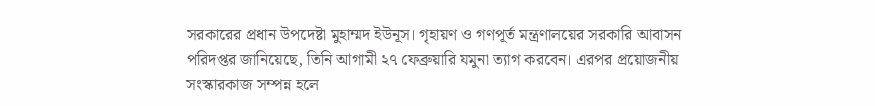সরকারের প্রধান উপদেষ্টা মুহাম্মদ ইউনূস। গৃহায়ণ ও গণপূর্ত মন্ত্রণালয়ের সরকারি আবাসন পরিদপ্তর জানিয়েছে, তিনি আগামী ২৭ ফেব্রুয়ারি যমুনা ত্যাগ করবেন। এরপর প্রয়োজনীয় সংস্কারকাজ সম্পন্ন হলে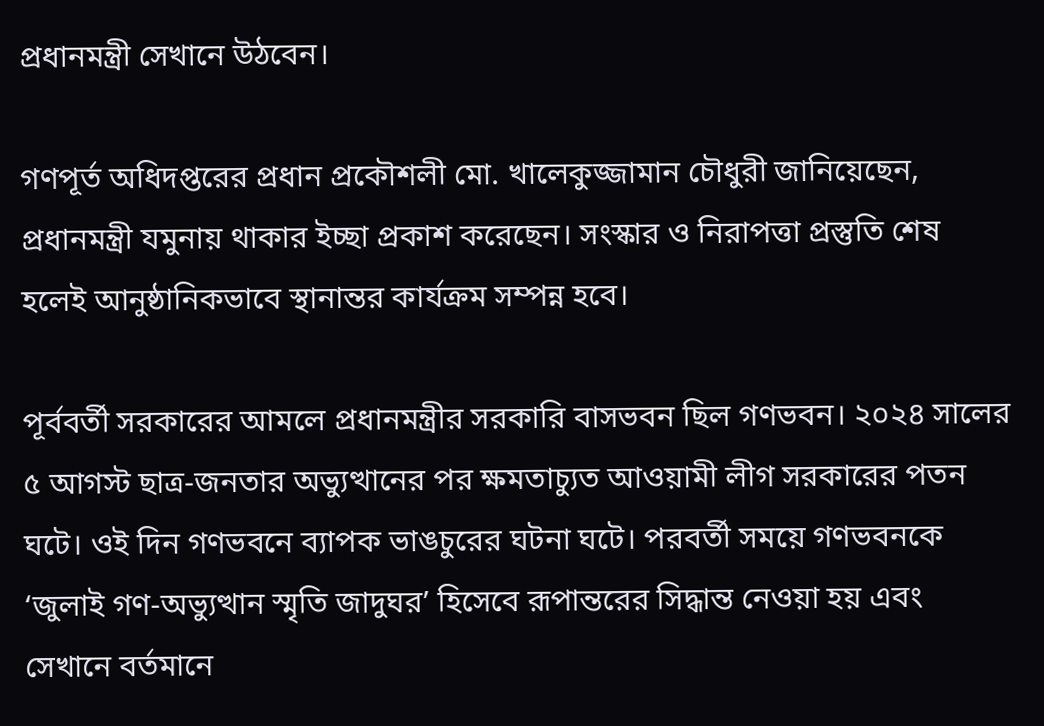প্রধানমন্ত্রী সেখানে উঠবেন।

গণপূর্ত অধিদপ্তরের প্রধান প্রকৌশলী মো. খালেকুজ্জামান চৌধুরী জানিয়েছেন, প্রধানমন্ত্রী যমুনায় থাকার ইচ্ছা প্রকাশ করেছেন। সংস্কার ও নিরাপত্তা প্রস্তুতি শেষ হলেই আনুষ্ঠানিকভাবে স্থানান্তর কার্যক্রম সম্পন্ন হবে।

পূর্ববর্তী সরকারের আমলে প্রধানমন্ত্রীর সরকারি বাসভবন ছিল গণভবন। ২০২৪ সালের ৫ আগস্ট ছাত্র-জনতার অভ্যুত্থানের পর ক্ষমতাচ্যুত আওয়ামী লীগ সরকারের পতন ঘটে। ওই দিন গণভবনে ব্যাপক ভাঙচুরের ঘটনা ঘটে। পরবর্তী সময়ে গণভবনকে ‘জুলাই গণ-অভ্যুত্থান স্মৃতি জাদুঘর’ হিসেবে রূপান্তরের সিদ্ধান্ত নেওয়া হয় এবং সেখানে বর্তমানে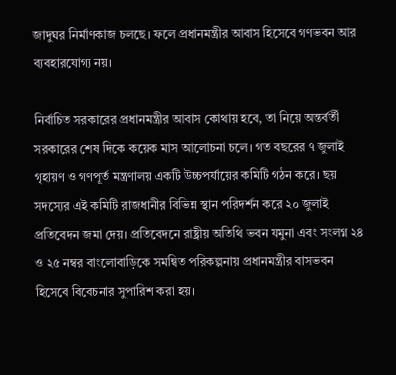জাদুঘর নির্মাণকাজ চলছে। ফলে প্রধানমন্ত্রীর আবাস হিসেবে গণভবন আর ব্যবহারযোগ্য নয়।

নির্বাচিত সরকারের প্রধানমন্ত্রীর আবাস কোথায় হবে, তা নিয়ে অন্তর্বর্তী সরকারের শেষ দিকে কয়েক মাস আলোচনা চলে। গত বছরের ৭ জুলাই গৃহায়ণ ও গণপূর্ত মন্ত্রণালয় একটি উচ্চপর্যায়ের কমিটি গঠন করে। ছয় সদস্যের এই কমিটি রাজধানীর বিভিন্ন স্থান পরিদর্শন করে ২০ জুলাই প্রতিবেদন জমা দেয়। প্রতিবেদনে রাষ্ট্রীয় অতিথি ভবন যমুনা এবং সংলগ্ন ২৪ ও ২৫ নম্বর বাংলোবাড়িকে সমন্বিত পরিকল্পনায় প্রধানমন্ত্রীর বাসভবন হিসেবে বিবেচনার সুপারিশ করা হয়।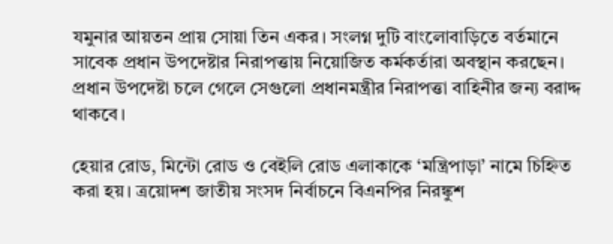যমুনার আয়তন প্রায় সোয়া তিন একর। সংলগ্ন দুটি বাংলোবাড়িতে বর্তমানে সাবেক প্রধান উপদেষ্টার নিরাপত্তায় নিয়োজিত কর্মকর্তারা অবস্থান করছেন। প্রধান উপদেষ্টা চলে গেলে সেগুলো প্রধানমন্ত্রীর নিরাপত্তা বাহিনীর জন্য বরাদ্দ থাকবে।

হেয়ার রোড, মিন্টো রোড ও বেইলি রোড এলাকাকে ‘মন্ত্রিপাড়া’ নামে চিহ্নিত করা হয়। ত্রয়োদশ জাতীয় সংসদ নির্বাচনে বিএনপির নিরঙ্কুশ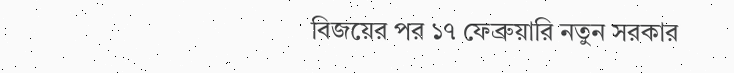বিজয়ের পর ১৭ ফেব্রুয়ারি নতুন সরকার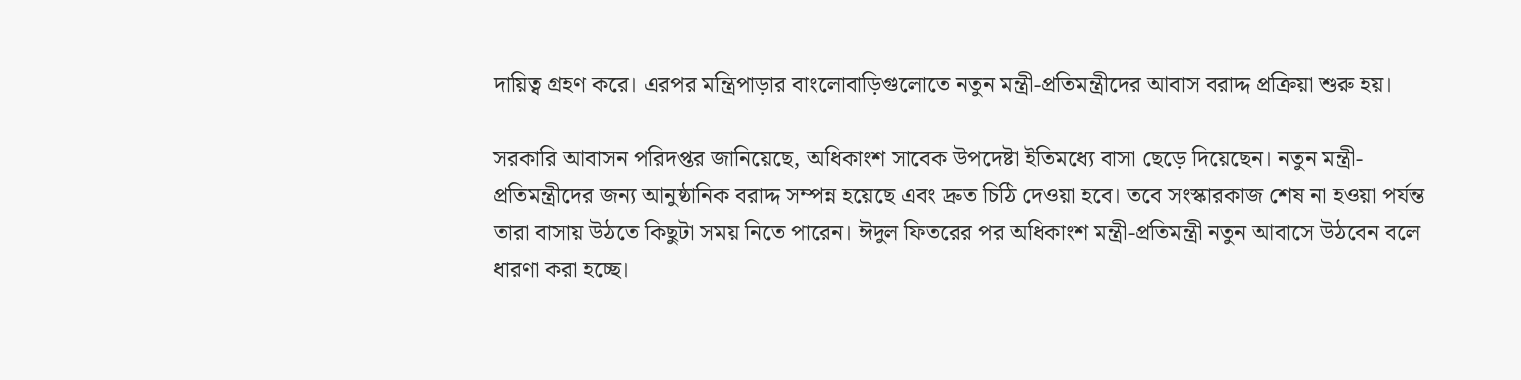দায়িত্ব গ্রহণ করে। এরপর মন্ত্রিপাড়ার বাংলোবাড়িগুলোতে নতুন মন্ত্রী-প্রতিমন্ত্রীদের আবাস বরাদ্দ প্রক্রিয়া শুরু হয়।

সরকারি আবাসন পরিদপ্তর জানিয়েছে, অধিকাংশ সাবেক উপদেষ্টা ইতিমধ্যে বাসা ছেড়ে দিয়েছেন। নতুন মন্ত্রী-প্রতিমন্ত্রীদের জন্য আনুষ্ঠানিক বরাদ্দ সম্পন্ন হয়েছে এবং দ্রুত চিঠি দেওয়া হবে। তবে সংস্কারকাজ শেষ না হওয়া পর্যন্ত তারা বাসায় উঠতে কিছুটা সময় নিতে পারেন। ঈদুল ফিতরের পর অধিকাংশ মন্ত্রী-প্রতিমন্ত্রী নতুন আবাসে উঠবেন বলে ধারণা করা হচ্ছে।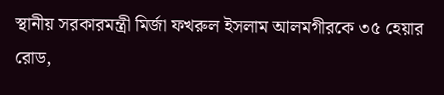স্থানীয় সরকারমন্ত্রী মির্জা ফখরুল ইসলাম আলমগীরকে ৩৫ হেয়ার রোড,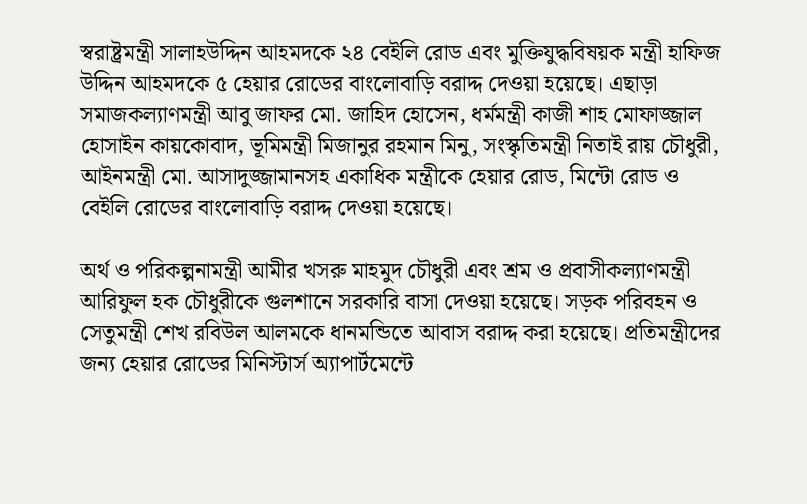স্বরাষ্ট্রমন্ত্রী সালাহউদ্দিন আহমদকে ২৪ বেইলি রোড এবং মুক্তিযুদ্ধবিষয়ক মন্ত্রী হাফিজ উদ্দিন আহমদকে ৫ হেয়ার রোডের বাংলোবাড়ি বরাদ্দ দেওয়া হয়েছে। এছাড়া সমাজকল্যাণমন্ত্রী আবু জাফর মো. জাহিদ হোসেন, ধর্মমন্ত্রী কাজী শাহ মোফাজ্জাল হোসাইন কায়কোবাদ, ভূমিমন্ত্রী মিজানুর রহমান মিনু, সংস্কৃতিমন্ত্রী নিতাই রায় চৌধুরী, আইনমন্ত্রী মো. আসাদুজ্জামানসহ একাধিক মন্ত্রীকে হেয়ার রোড, মিন্টো রোড ও বেইলি রোডের বাংলোবাড়ি বরাদ্দ দেওয়া হয়েছে।

অর্থ ও পরিকল্পনামন্ত্রী আমীর খসরু মাহমুদ চৌধুরী এবং শ্রম ও প্রবাসীকল্যাণমন্ত্রী আরিফুল হক চৌধুরীকে গুলশানে সরকারি বাসা দেওয়া হয়েছে। সড়ক পরিবহন ও সেতুমন্ত্রী শেখ রবিউল আলমকে ধানমন্ডিতে আবাস বরাদ্দ করা হয়েছে। প্রতিমন্ত্রীদের জন্য হেয়ার রোডের মিনিস্টার্স অ্যাপার্টমেন্টে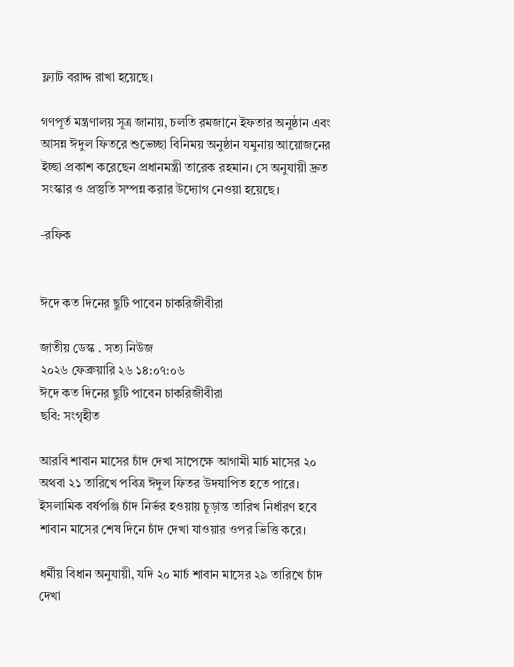ফ্ল্যাট বরাদ্দ রাখা হয়েছে।

গণপূর্ত মন্ত্রণালয় সূত্র জানায়, চলতি রমজানে ইফতার অনুষ্ঠান এবং আসন্ন ঈদুল ফিতরে শুভেচ্ছা বিনিময় অনুষ্ঠান যমুনায় আয়োজনের ইচ্ছা প্রকাশ করেছেন প্রধানমন্ত্রী তারেক রহমান। সে অনুযায়ী দ্রুত সংস্কার ও প্রস্তুতি সম্পন্ন করার উদ্যোগ নেওয়া হয়েছে।

-রফিক


ঈদে কত দিনের ছুটি পাবেন চাকরিজীবীরা

জাতীয় ডেস্ক . সত্য নিউজ
২০২৬ ফেব্রুয়ারি ২৬ ১৪:০৭:০৬
ঈদে কত দিনের ছুটি পাবেন চাকরিজীবীরা
ছবি: সংগৃহীত

আরবি শাবান মাসের চাঁদ দেখা সাপেক্ষে আগামী মার্চ মাসের ২০ অথবা ২১ তারিখে পবিত্র ঈদুল ফিতর উদযাপিত হতে পারে। ইসলামিক বর্ষপঞ্জি চাঁদ নির্ভর হওয়ায় চূড়ান্ত তারিখ নির্ধারণ হবে শাবান মাসের শেষ দিনে চাঁদ দেখা যাওয়ার ওপর ভিত্তি করে।

ধর্মীয় বিধান অনুযায়ী, যদি ২০ মার্চ শাবান মাসের ২৯ তারিখে চাঁদ দেখা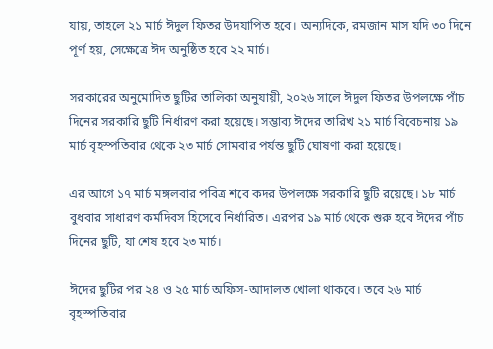যায়, তাহলে ২১ মার্চ ঈদুল ফিতর উদযাপিত হবে। অন্যদিকে, রমজান মাস যদি ৩০ দিনে পূর্ণ হয়, সেক্ষেত্রে ঈদ অনুষ্ঠিত হবে ২২ মার্চ।

সরকারের অনুমোদিত ছুটির তালিকা অনুযায়ী, ২০২৬ সালে ঈদুল ফিতর উপলক্ষে পাঁচ দিনের সরকারি ছুটি নির্ধারণ করা হয়েছে। সম্ভাব্য ঈদের তারিখ ২১ মার্চ বিবেচনায় ১৯ মার্চ বৃহস্পতিবার থেকে ২৩ মার্চ সোমবার পর্যন্ত ছুটি ঘোষণা করা হয়েছে।

এর আগে ১৭ মার্চ মঙ্গলবার পবিত্র শবে কদর উপলক্ষে সরকারি ছুটি রয়েছে। ১৮ মার্চ বুধবার সাধারণ কর্মদিবস হিসেবে নির্ধারিত। এরপর ১৯ মার্চ থেকে শুরু হবে ঈদের পাঁচ দিনের ছুটি, যা শেষ হবে ২৩ মার্চ।

ঈদের ছুটির পর ২৪ ও ২৫ মার্চ অফিস-আদালত খোলা থাকবে। তবে ২৬ মার্চ বৃহস্পতিবার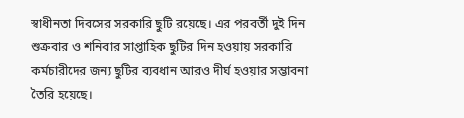স্বাধীনতা দিবসের সরকারি ছুটি রয়েছে। এর পরবর্তী দুই দিন শুক্রবার ও শনিবার সাপ্তাহিক ছুটির দিন হওয়ায় সরকারি কর্মচারীদের জন্য ছুটির ব্যবধান আরও দীর্ঘ হওয়ার সম্ভাবনা তৈরি হয়েছে।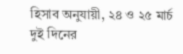হিসাব অনুযায়ী, ২৪ ও ২৫ মার্চ দুই দিনের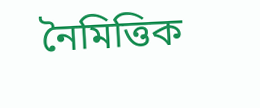নৈমিত্তিক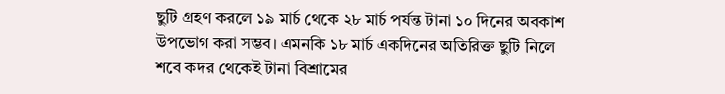ছুটি গ্রহণ করলে ১৯ মার্চ থেকে ২৮ মার্চ পর্যন্ত টানা ১০ দিনের অবকাশ উপভোগ করা সম্ভব। এমনকি ১৮ মার্চ একদিনের অতিরিক্ত ছুটি নিলে শবে কদর থেকেই টানা বিশ্রামের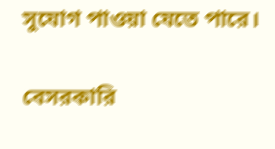সুযোগ পাওয়া যেতে পারে।

বেসরকারি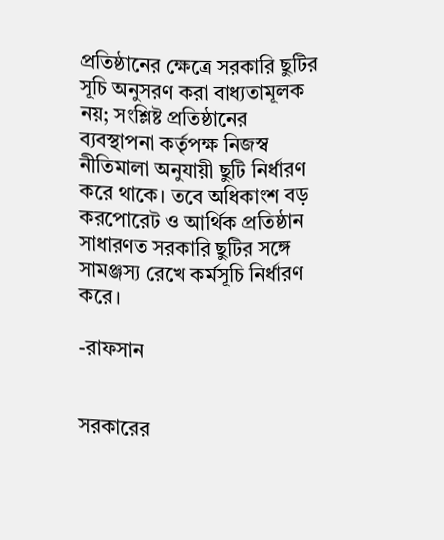প্রতিষ্ঠানের ক্ষেত্রে সরকারি ছুটির সূচি অনুসরণ করা বাধ্যতামূলক নয়; সংশ্লিষ্ট প্রতিষ্ঠানের ব্যবস্থাপনা কর্তৃপক্ষ নিজস্ব নীতিমালা অনুযায়ী ছুটি নির্ধারণ করে থাকে। তবে অধিকাংশ বড় করপোরেট ও আর্থিক প্রতিষ্ঠান সাধারণত সরকারি ছুটির সঙ্গে সামঞ্জস্য রেখে কর্মসূচি নির্ধারণ করে।

-রাফসান


সরকারের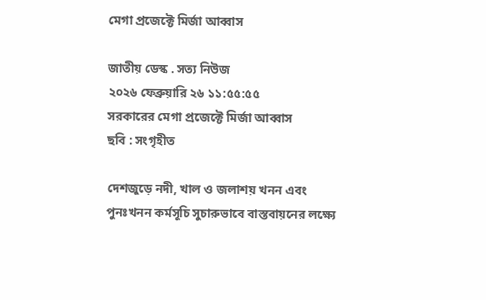মেগা প্রজেক্টে মির্জা আব্বাস

জাতীয় ডেস্ক . সত্য নিউজ
২০২৬ ফেব্রুয়ারি ২৬ ১১:৫৫:৫৫
সরকারের মেগা প্রজেক্টে মির্জা আব্বাস
ছবি : সংগৃহীত

দেশজুড়ে নদী, খাল ও জলাশয় খনন এবং পুনঃখনন কর্মসূচি সুচারুভাবে বাস্তবায়নের লক্ষ্যে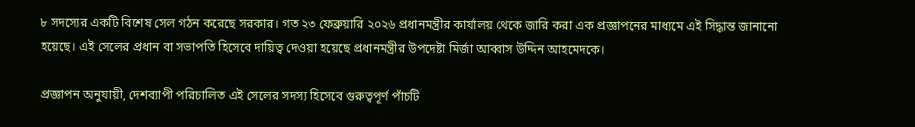৮ সদস্যের একটি বিশেষ সেল গঠন করেছে সরকার। গত ২৩ ফেব্রুয়ারি ২০২৬ প্রধানমন্ত্রীর কার্যালয় থেকে জারি করা এক প্রজ্ঞাপনের মাধ্যমে এই সিদ্ধান্ত জানানো হয়েছে। এই সেলের প্রধান বা সভাপতি হিসেবে দায়িত্ব দেওয়া হয়েছে প্রধানমন্ত্রীর উপদেষ্টা মির্জা আব্বাস উদ্দিন আহমেদকে।

প্রজ্ঞাপন অনুযায়ী, দেশব্যাপী পরিচালিত এই সেলের সদস্য হিসেবে গুরুত্বপূর্ণ পাঁচটি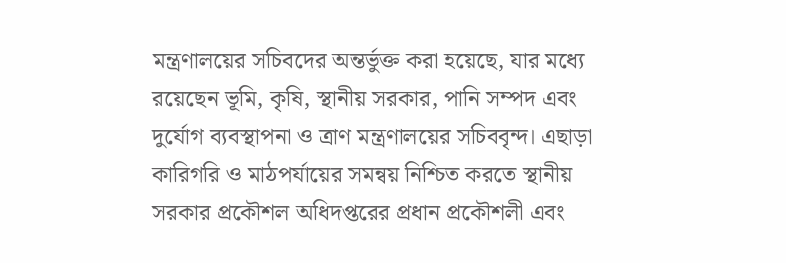মন্ত্রণালয়ের সচিবদের অন্তর্ভুক্ত করা হয়েছে, যার মধ্যে রয়েছেন ভূমি, কৃষি, স্থানীয় সরকার, পানি সম্পদ এবং দুর্যোগ ব্যবস্থাপনা ও ত্রাণ মন্ত্রণালয়ের সচিববৃন্দ। এছাড়া কারিগরি ও মাঠপর্যায়ের সমন্বয় নিশ্চিত করতে স্থানীয় সরকার প্রকৌশল অধিদপ্তরের প্রধান প্রকৌশলী এবং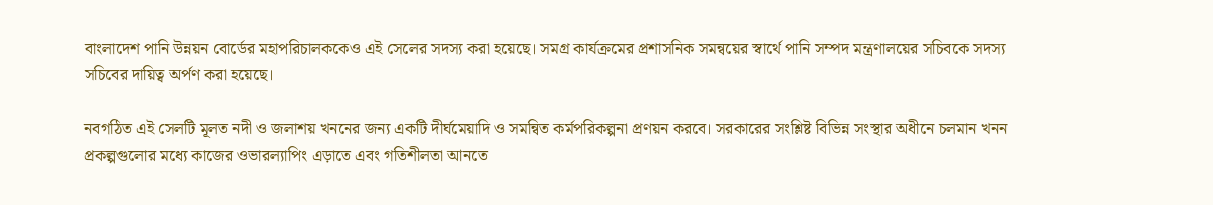বাংলাদেশ পানি উন্নয়ন বোর্ডের মহাপরিচালককেও এই সেলের সদস্য করা হয়েছে। সমগ্র কার্যক্রমের প্রশাসনিক সমন্বয়ের স্বার্থে পানি সম্পদ মন্ত্রণালয়ের সচিবকে সদস্য সচিবের দায়িত্ব অর্পণ করা হয়েছে।

নবগঠিত এই সেলটি মূলত নদী ও জলাশয় খননের জন্য একটি দীর্ঘমেয়াদি ও সমন্বিত কর্মপরিকল্পনা প্রণয়ন করবে। সরকারের সংশ্লিষ্ট বিভিন্ন সংস্থার অধীনে চলমান খনন প্রকল্পগুলোর মধ্যে কাজের ওভারল্যাপিং এড়াতে এবং গতিশীলতা আনতে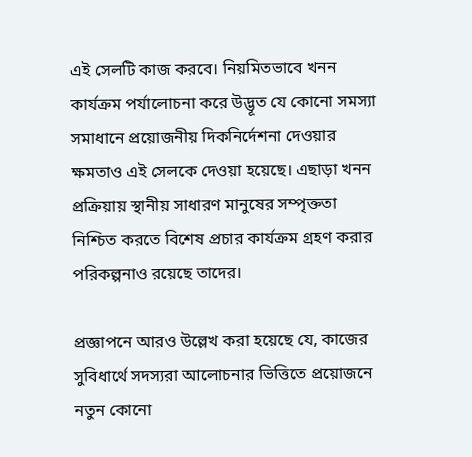এই সেলটি কাজ করবে। নিয়মিতভাবে খনন কার্যক্রম পর্যালোচনা করে উদ্ভূত যে কোনো সমস্যা সমাধানে প্রয়োজনীয় দিকনির্দেশনা দেওয়ার ক্ষমতাও এই সেলকে দেওয়া হয়েছে। এছাড়া খনন প্রক্রিয়ায় স্থানীয় সাধারণ মানুষের সম্পৃক্ততা নিশ্চিত করতে বিশেষ প্রচার কার্যক্রম গ্রহণ করার পরিকল্পনাও রয়েছে তাদের।

প্রজ্ঞাপনে আরও উল্লেখ করা হয়েছে যে, কাজের সুবিধার্থে সদস্যরা আলোচনার ভিত্তিতে প্রয়োজনে নতুন কোনো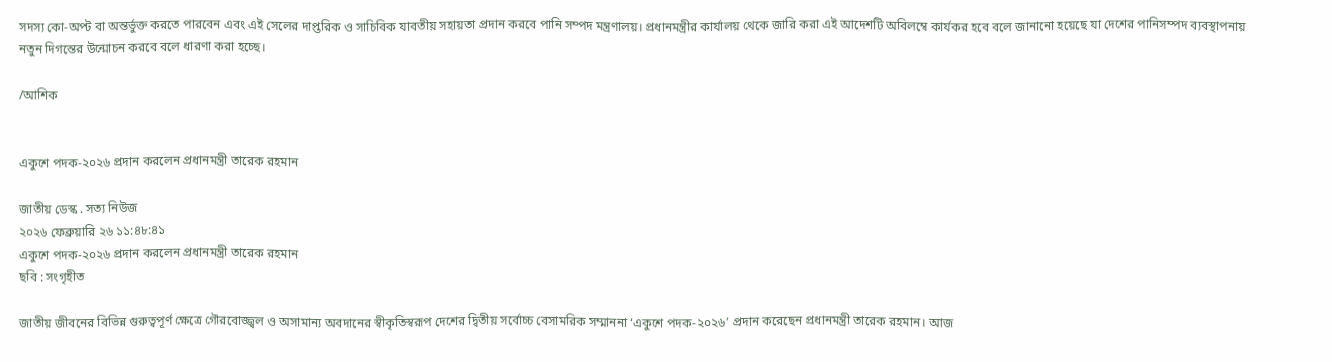সদস্য কো-অপ্ট বা অন্তর্ভুক্ত করতে পারবেন এবং এই সেলের দাপ্তরিক ও সাচিবিক যাবতীয় সহায়তা প্রদান করবে পানি সম্পদ মন্ত্রণালয়। প্রধানমন্ত্রীর কার্যালয় থেকে জারি করা এই আদেশটি অবিলম্বে কার্যকর হবে বলে জানানো হয়েছে যা দেশের পানিসম্পদ ব্যবস্থাপনায় নতুন দিগন্তের উন্মোচন করবে বলে ধারণা করা হচ্ছে।

/আশিক


একুশে পদক-২০২৬ প্রদান করলেন প্রধানমন্ত্রী তারেক রহমান

জাতীয় ডেস্ক . সত্য নিউজ
২০২৬ ফেব্রুয়ারি ২৬ ১১:৪৮:৪১
একুশে পদক-২০২৬ প্রদান করলেন প্রধানমন্ত্রী তারেক রহমান
ছবি : সংগৃহীত

জাতীয় জীবনের বিভিন্ন গুরুত্বপূর্ণ ক্ষেত্রে গৌরবোজ্জ্বল ও অসামান্য অবদানের স্বীকৃতিস্বরূপ দেশের দ্বিতীয় সর্বোচ্চ বেসামরিক সম্মাননা ‘একুশে পদক-২০২৬’ প্রদান করেছেন প্রধানমন্ত্রী তারেক রহমান। আজ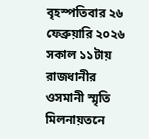বৃহস্পতিবার ২৬ ফেব্রুয়ারি ২০২৬ সকাল ১১টায় রাজধানীর ওসমানী স্মৃতি মিলনায়তনে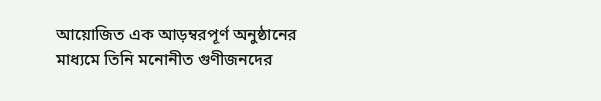আয়োজিত এক আড়ম্বরপূর্ণ অনুষ্ঠানের মাধ্যমে তিনি মনোনীত গুণীজনদের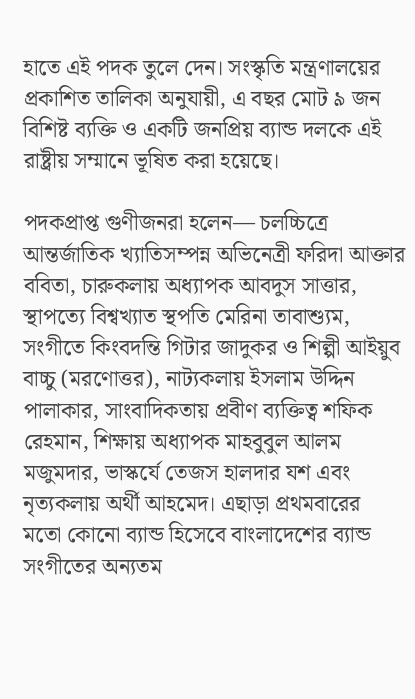হাতে এই পদক তুলে দেন। সংস্কৃতি মন্ত্রণালয়ের প্রকাশিত তালিকা অনুযায়ী, এ বছর মোট ৯ জন বিশিষ্ট ব্যক্তি ও একটি জনপ্রিয় ব্যান্ড দলকে এই রাষ্ট্রীয় সম্মানে ভূষিত করা হয়েছে।

পদকপ্রাপ্ত গুণীজনরা হলেন— চলচ্চিত্রে আন্তর্জাতিক খ্যাতিসম্পন্ন অভিনেত্রী ফরিদা আক্তার ববিতা, চারুকলায় অধ্যাপক আবদুস সাত্তার, স্থাপত্যে বিশ্বখ্যাত স্থপতি মেরিনা তাবাশ্যুম, সংগীতে কিংবদন্তি গিটার জাদুকর ও শিল্পী আইয়ুব বাচ্চু (মরণোত্তর), নাট্যকলায় ইসলাম উদ্দিন পালাকার, সাংবাদিকতায় প্রবীণ ব্যক্তিত্ব শফিক রেহমান, শিক্ষায় অধ্যাপক মাহবুবুল আলম মজুমদার, ভাস্কর্যে তেজস হালদার যশ এবং নৃত্যকলায় অর্থী আহমেদ। এছাড়া প্রথমবারের মতো কোনো ব্যান্ড হিসেবে বাংলাদেশের ব্যান্ড সংগীতের অন্যতম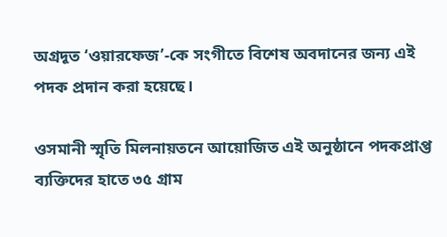অগ্রদূত ‘ওয়ারফেজ’-কে সংগীতে বিশেষ অবদানের জন্য এই পদক প্রদান করা হয়েছে।

ওসমানী স্মৃতি মিলনায়তনে আয়োজিত এই অনুষ্ঠানে পদকপ্রাপ্ত ব্যক্তিদের হাতে ৩৫ গ্রাম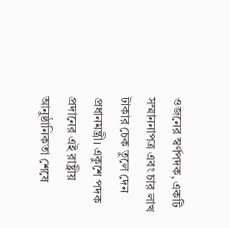ওজনের স্বর্ণপদক, একটি সম্মাননাপত্র এবং চার লাখ টাকার চেক তুলে দেন প্রধানমন্ত্রী। একুশে পদক প্রদানের এই রাষ্ট্রীয় আনুষ্ঠানিকতা শেষে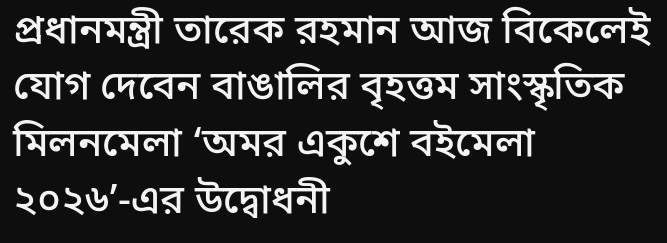প্রধানমন্ত্রী তারেক রহমান আজ বিকেলেই যোগ দেবেন বাঙালির বৃহত্তম সাংস্কৃতিক মিলনমেলা ‘অমর একুশে বইমেলা ২০২৬’-এর উদ্বোধনী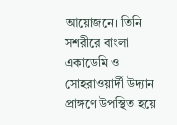আয়োজনে। তিনি সশরীরে বাংলা একাডেমি ও সোহরাওয়ার্দী উদ্যান প্রাঙ্গণে উপস্থিত হয়ে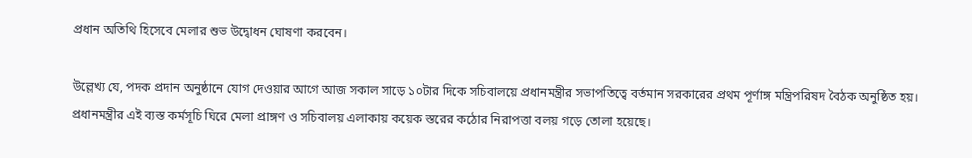প্রধান অতিথি হিসেবে মেলার শুভ উদ্বোধন ঘোষণা করবেন।

উল্লেখ্য যে, পদক প্রদান অনুষ্ঠানে যোগ দেওয়ার আগে আজ সকাল সাড়ে ১০টার দিকে সচিবালয়ে প্রধানমন্ত্রীর সভাপতিত্বে বর্তমান সরকারের প্রথম পূর্ণাঙ্গ মন্ত্রিপরিষদ বৈঠক অনুষ্ঠিত হয়। প্রধানমন্ত্রীর এই ব্যস্ত কর্মসূচি ঘিরে মেলা প্রাঙ্গণ ও সচিবালয় এলাকায় কয়েক স্তরের কঠোর নিরাপত্তা বলয় গড়ে তোলা হয়েছে।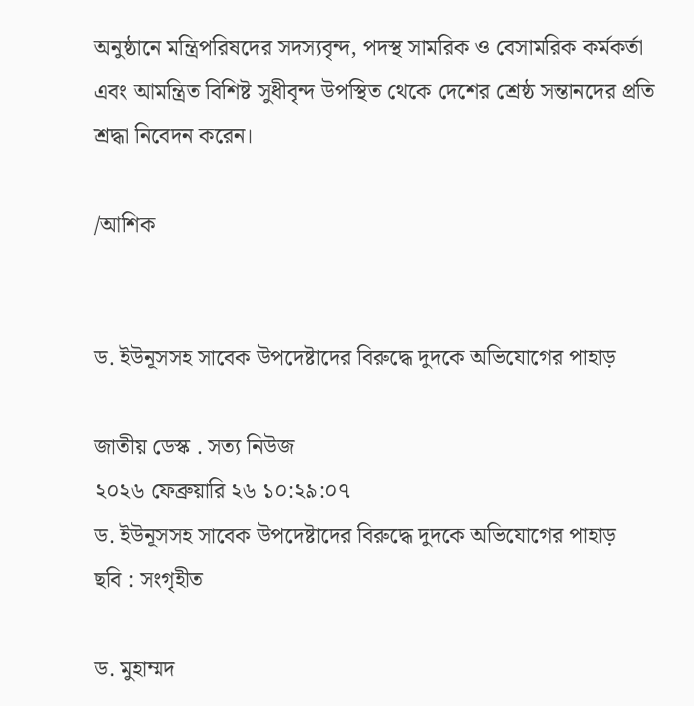অনুষ্ঠানে মন্ত্রিপরিষদের সদস্যবৃন্দ, পদস্থ সামরিক ও বেসামরিক কর্মকর্তা এবং আমন্ত্রিত বিশিষ্ট সুধীবৃন্দ উপস্থিত থেকে দেশের শ্রেষ্ঠ সন্তানদের প্রতি শ্রদ্ধা নিবেদন করেন।

/আশিক


ড. ইউনূসসহ সাবেক উপদেষ্টাদের বিরুদ্ধে দুদকে অভিযোগের পাহাড়

জাতীয় ডেস্ক . সত্য নিউজ
২০২৬ ফেব্রুয়ারি ২৬ ১০:২৯:০৭
ড. ইউনূসসহ সাবেক উপদেষ্টাদের বিরুদ্ধে দুদকে অভিযোগের পাহাড়
ছবি : সংগৃহীত

ড. মুহাম্মদ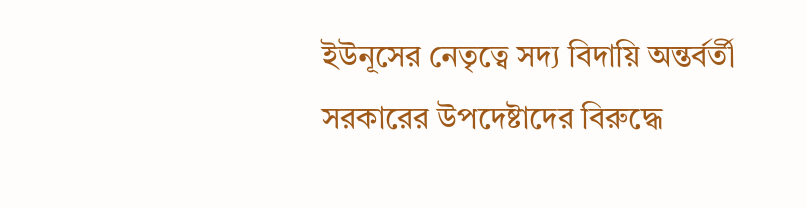ইউনূসের নেতৃত্বে সদ্য বিদায়ি অন্তর্বর্তী সরকারের উপদেষ্টাদের বিরুদ্ধে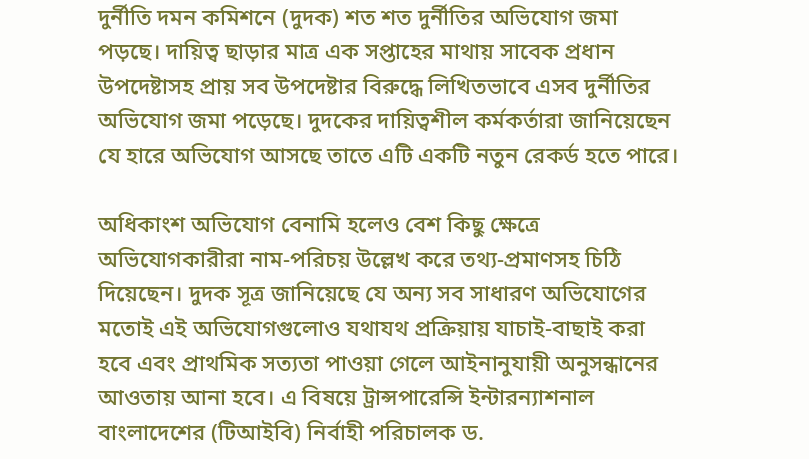দুর্নীতি দমন কমিশনে (দুদক) শত শত দুর্নীতির অভিযোগ জমা পড়ছে। দায়িত্ব ছাড়ার মাত্র এক সপ্তাহের মাথায় সাবেক প্রধান উপদেষ্টাসহ প্রায় সব উপদেষ্টার বিরুদ্ধে লিখিতভাবে এসব দুর্নীতির অভিযোগ জমা পড়েছে। দুদকের দায়িত্বশীল কর্মকর্তারা জানিয়েছেন যে হারে অভিযোগ আসছে তাতে এটি একটি নতুন রেকর্ড হতে পারে।

অধিকাংশ অভিযোগ বেনামি হলেও বেশ কিছু ক্ষেত্রে অভিযোগকারীরা নাম-পরিচয় উল্লেখ করে তথ্য-প্রমাণসহ চিঠি দিয়েছেন। দুদক সূত্র জানিয়েছে যে অন্য সব সাধারণ অভিযোগের মতোই এই অভিযোগগুলোও যথাযথ প্রক্রিয়ায় যাচাই-বাছাই করা হবে এবং প্রাথমিক সত্যতা পাওয়া গেলে আইনানুযায়ী অনুসন্ধানের আওতায় আনা হবে। এ বিষয়ে ট্রান্সপারেন্সি ইন্টারন্যাশনাল বাংলাদেশের (টিআইবি) নির্বাহী পরিচালক ড.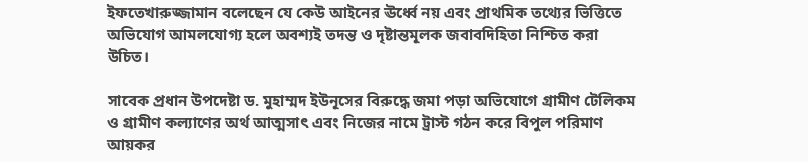ইফতেখারুজ্জামান বলেছেন যে কেউ আইনের ঊর্ধ্বে নয় এবং প্রাথমিক তথ্যের ভিত্তিতে অভিযোগ আমলযোগ্য হলে অবশ্যই তদন্ত ও দৃষ্টান্তমূলক জবাবদিহিতা নিশ্চিত করা উচিত।

সাবেক প্রধান উপদেষ্টা ড. মুহাম্মদ ইউনূসের বিরুদ্ধে জমা পড়া অভিযোগে গ্রামীণ টেলিকম ও গ্রামীণ কল্যাণের অর্থ আত্মসাৎ এবং নিজের নামে ট্রাস্ট গঠন করে বিপুল পরিমাণ আয়কর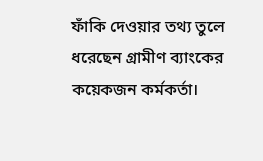ফাঁকি দেওয়ার তথ্য তুলে ধরেছেন গ্রামীণ ব্যাংকের কয়েকজন কর্মকর্তা।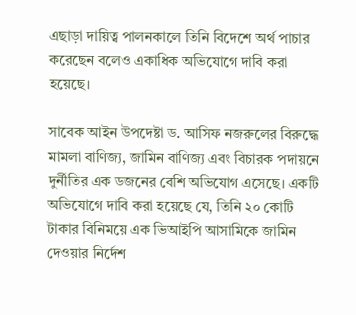এছাড়া দায়িত্ব পালনকালে তিনি বিদেশে অর্থ পাচার করেছেন বলেও একাধিক অভিযোগে দাবি করা হয়েছে।

সাবেক আইন উপদেষ্টা ড. আসিফ নজরুলের বিরুদ্ধে মামলা বাণিজ্য, জামিন বাণিজ্য এবং বিচারক পদায়নে দুর্নীতির এক ডজনের বেশি অভিযোগ এসেছে। একটি অভিযোগে দাবি করা হয়েছে যে, তিনি ২০ কোটি টাকার বিনিময়ে এক ভিআইপি আসামিকে জামিন দেওয়ার নির্দেশ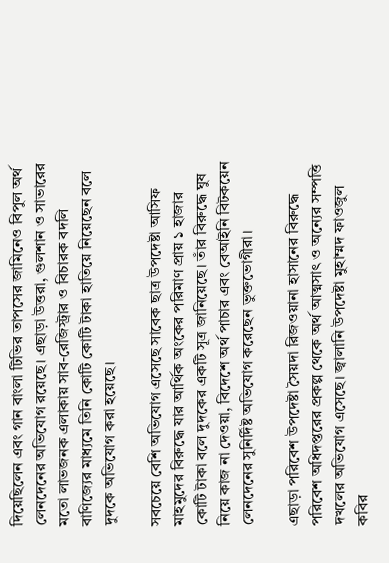দিয়েছিলেন এবং গান বাংলা টিভির তাপসের জামিনেও বিপুল অর্থ লেনদেনের অভিযোগ রয়েছে। এছাড়া উত্তরা, গুলশান ও সাভারের মতো লাভজনক এলাকায় সাব-রেজিস্ট্রার ও বিচারক বদলি বাণিজ্যের মাধ্যমে তিনি কোটি কোটি টাকা হাতিয়ে নিয়েছেন বলে দুদকে অভিযোগ করা হয়েছে।

সবচেয়ে বেশি অভিযোগ এসেছে সাবেক ছাত্র উপদেষ্টা আসিফ মাহমুদের বিরুদ্ধে যার আর্থিক অংকের পরিমাণ প্রায় ১ হাজার কোটি টাকা বলে দুদকের একটি সূত্র জানিয়েছে। তাঁর বিরুদ্ধে ঘুষ নিয়ে কাজ না দেওয়া, বিদেশে অর্থ পাচার এবং বেআইনি বিটকয়েন লেনদেনের সুনির্দিষ্ট অভিযোগ করেছেন ভুক্তভোগীরা।

এছাড়া পরিবেশ উপদেষ্টা সৈয়দা রিজওয়ানা হাসানের বিরুদ্ধে পরিবেশ অধিদপ্তরের প্রকল্প থেকে অর্থ আত্মসাৎ ও অন্যের সম্পত্তি দখলের অভিযোগ এসেছে। জ্বালানি উপদেষ্টা মুহাম্মদ ফাওজুল কবির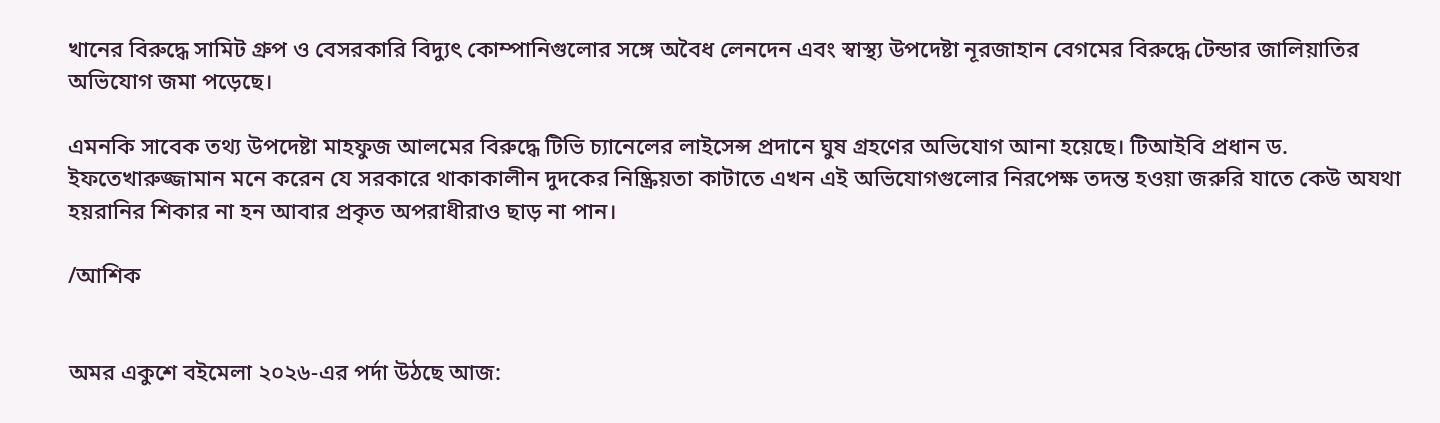খানের বিরুদ্ধে সামিট গ্রুপ ও বেসরকারি বিদ্যুৎ কোম্পানিগুলোর সঙ্গে অবৈধ লেনদেন এবং স্বাস্থ্য উপদেষ্টা নূরজাহান বেগমের বিরুদ্ধে টেন্ডার জালিয়াতির অভিযোগ জমা পড়েছে।

এমনকি সাবেক তথ্য উপদেষ্টা মাহফুজ আলমের বিরুদ্ধে টিভি চ্যানেলের লাইসেন্স প্রদানে ঘুষ গ্রহণের অভিযোগ আনা হয়েছে। টিআইবি প্রধান ড. ইফতেখারুজ্জামান মনে করেন যে সরকারে থাকাকালীন দুদকের নিষ্ক্রিয়তা কাটাতে এখন এই অভিযোগগুলোর নিরপেক্ষ তদন্ত হওয়া জরুরি যাতে কেউ অযথা হয়রানির শিকার না হন আবার প্রকৃত অপরাধীরাও ছাড় না পান।

/আশিক


অমর একুশে বইমেলা ২০২৬-এর পর্দা উঠছে আজ: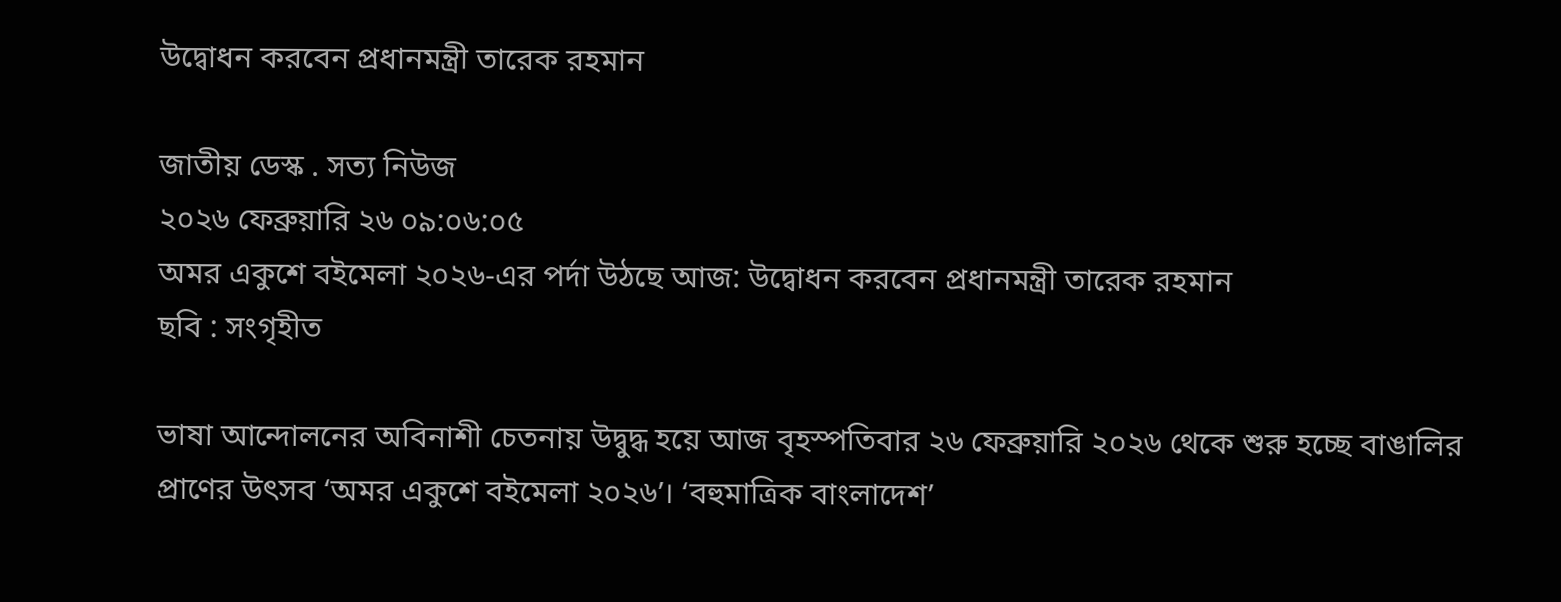উদ্বোধন করবেন প্রধানমন্ত্রী তারেক রহমান

জাতীয় ডেস্ক . সত্য নিউজ
২০২৬ ফেব্রুয়ারি ২৬ ০৯:০৬:০৫
অমর একুশে বইমেলা ২০২৬-এর পর্দা উঠছে আজ: উদ্বোধন করবেন প্রধানমন্ত্রী তারেক রহমান
ছবি : সংগৃহীত

ভাষা আন্দোলনের অবিনাশী চেতনায় উদ্বুদ্ধ হয়ে আজ বৃহস্পতিবার ২৬ ফেব্রুয়ারি ২০২৬ থেকে শুরু হচ্ছে বাঙালির প্রাণের উৎসব ‘অমর একুশে বইমেলা ২০২৬’। ‘বহুমাত্রিক বাংলাদেশ’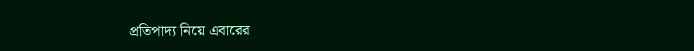প্রতিপাদ্য নিয়ে এবারের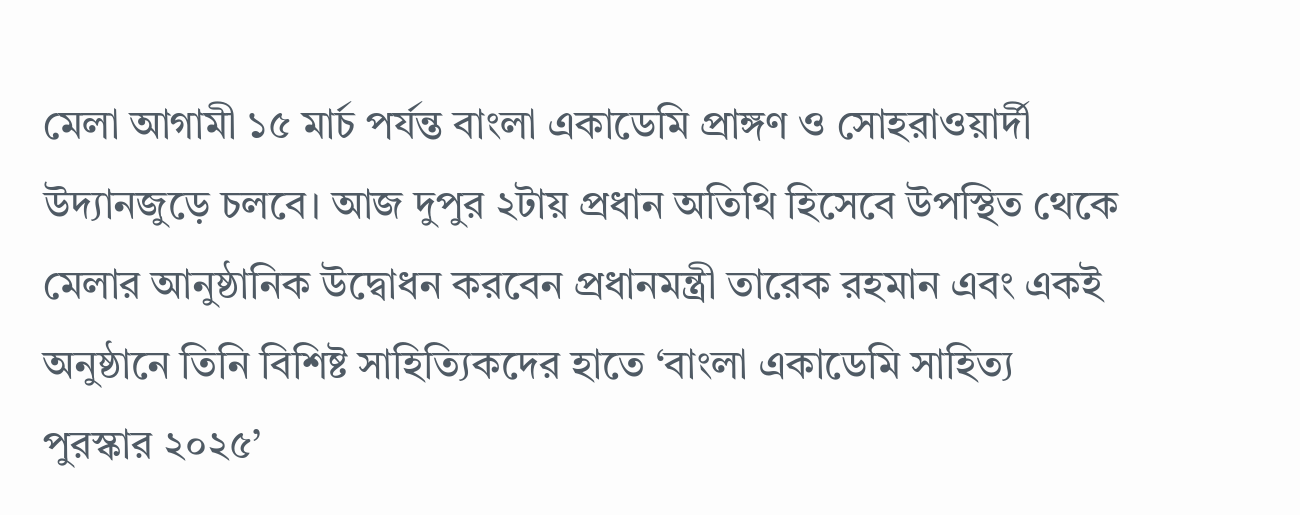মেলা আগামী ১৫ মার্চ পর্যন্ত বাংলা একাডেমি প্রাঙ্গণ ও সোহরাওয়ার্দী উদ্যানজুড়ে চলবে। আজ দুপুর ২টায় প্রধান অতিথি হিসেবে উপস্থিত থেকে মেলার আনুষ্ঠানিক উদ্বোধন করবেন প্রধানমন্ত্রী তারেক রহমান এবং একই অনুষ্ঠানে তিনি বিশিষ্ট সাহিত্যিকদের হাতে ‘বাংলা একাডেমি সাহিত্য পুরস্কার ২০২৫’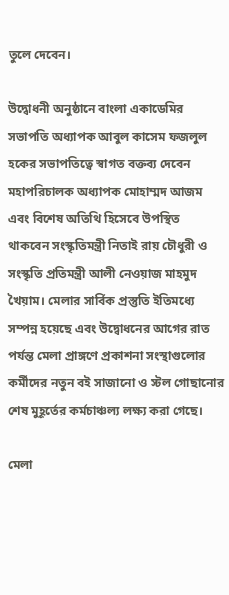তুলে দেবেন।

উদ্বোধনী অনুষ্ঠানে বাংলা একাডেমির সভাপতি অধ্যাপক আবুল কাসেম ফজলুল হকের সভাপতিত্বে স্বাগত বক্তব্য দেবেন মহাপরিচালক অধ্যাপক মোহাম্মদ আজম এবং বিশেষ অতিথি হিসেবে উপস্থিত থাকবেন সংস্কৃতিমন্ত্রী নিতাই রায় চৌধুরী ও সংস্কৃতি প্রতিমন্ত্রী আলী নেওয়াজ মাহমুদ খৈয়াম। মেলার সার্বিক প্রস্তুতি ইতিমধ্যে সম্পন্ন হয়েছে এবং উদ্বোধনের আগের রাত পর্যন্ত মেলা প্রাঙ্গণে প্রকাশনা সংস্থাগুলোর কর্মীদের নতুন বই সাজানো ও স্টল গোছানোর শেষ মুহূর্তের কর্মচাঞ্চল্য লক্ষ্য করা গেছে।

মেলা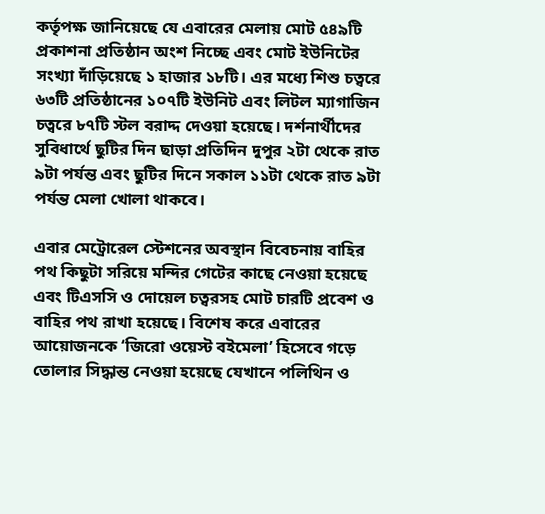কর্তৃপক্ষ জানিয়েছে যে এবারের মেলায় মোট ৫৪৯টি প্রকাশনা প্রতিষ্ঠান অংশ নিচ্ছে এবং মোট ইউনিটের সংখ্যা দাঁড়িয়েছে ১ হাজার ১৮টি। এর মধ্যে শিশু চত্বরে ৬৩টি প্রতিষ্ঠানের ১০৭টি ইউনিট এবং লিটল ম্যাগাজিন চত্বরে ৮৭টি স্টল বরাদ্দ দেওয়া হয়েছে। দর্শনার্থীদের সুবিধার্থে ছুটির দিন ছাড়া প্রতিদিন দুপুর ২টা থেকে রাত ৯টা পর্যন্ত এবং ছুটির দিনে সকাল ১১টা থেকে রাত ৯টা পর্যন্ত মেলা খোলা থাকবে।

এবার মেট্রোরেল স্টেশনের অবস্থান বিবেচনায় বাহির পথ কিছুটা সরিয়ে মন্দির গেটের কাছে নেওয়া হয়েছে এবং টিএসসি ও দোয়েল চত্বরসহ মোট চারটি প্রবেশ ও বাহির পথ রাখা হয়েছে। বিশেষ করে এবারের আয়োজনকে ‘জিরো ওয়েস্ট বইমেলা’ হিসেবে গড়ে তোলার সিদ্ধান্ত নেওয়া হয়েছে যেখানে পলিথিন ও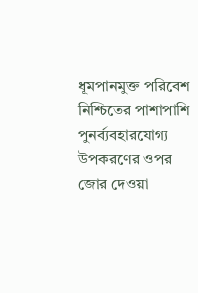ধূমপানমুক্ত পরিবেশ নিশ্চিতের পাশাপাশি পুনর্ব্যবহারযোগ্য উপকরণের ওপর জোর দেওয়া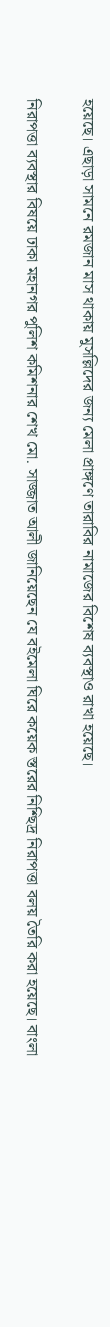হয়েছে। এছাড়া সামনে রমজান মাস থাকায় মুসল্লিদের জন্য মেলা প্রাঙ্গণে তারাবির নামাজের বিশেষ ব্যবস্থাও রাখা হয়েছে।

নিরাপত্তা ব্যবস্থার বিষয়ে ঢাকা মহানগর পুলিশ কমিশনার শেখ মো. সাজ্জাত আলী জানিয়েছেন যে বইমেলা ঘিরে কয়েক স্তরের নিশ্ছিদ্র নিরাপত্তা বলয় তৈরি করা হয়েছে। বাংলা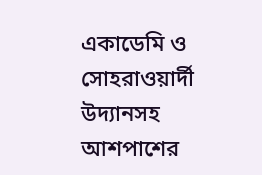একাডেমি ও সোহরাওয়ার্দী উদ্যানসহ আশপাশের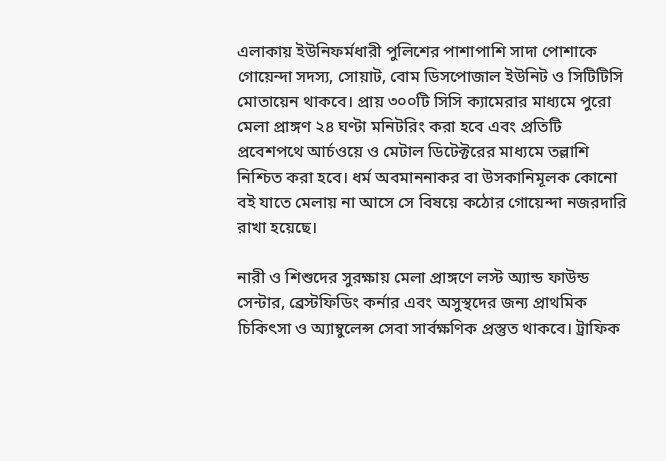এলাকায় ইউনিফর্মধারী পুলিশের পাশাপাশি সাদা পোশাকে গোয়েন্দা সদস্য, সোয়াট, বোম ডিসপোজাল ইউনিট ও সিটিটিসি মোতায়েন থাকবে। প্রায় ৩০০টি সিসি ক্যামেরার মাধ্যমে পুরো মেলা প্রাঙ্গণ ২৪ ঘণ্টা মনিটরিং করা হবে এবং প্রতিটি প্রবেশপথে আর্চওয়ে ও মেটাল ডিটেক্টরের মাধ্যমে তল্লাশি নিশ্চিত করা হবে। ধর্ম অবমাননাকর বা উসকানিমূলক কোনো বই যাতে মেলায় না আসে সে বিষয়ে কঠোর গোয়েন্দা নজরদারি রাখা হয়েছে।

নারী ও শিশুদের সুরক্ষায় মেলা প্রাঙ্গণে লস্ট অ্যান্ড ফাউন্ড সেন্টার, ব্রেস্টফিডিং কর্নার এবং অসুস্থদের জন্য প্রাথমিক চিকিৎসা ও অ্যাম্বুলেন্স সেবা সার্বক্ষণিক প্রস্তুত থাকবে। ট্রাফিক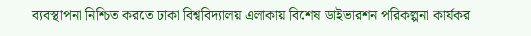ব্যবস্থাপনা নিশ্চিত করতে ঢাকা বিশ্ববিদ্যালয় এলাকায় বিশেষ ডাইভারশন পরিকল্পনা কার্যকর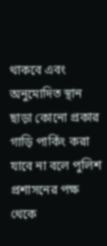থাকবে এবং অনুমোদিত স্থান ছাড়া কোনো প্রকার গাড়ি পার্কিং করা যাবে না বলে পুলিশ প্রশাসনের পক্ষ থেকে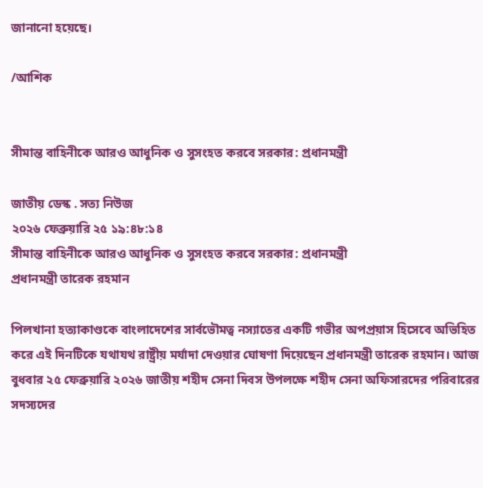জানানো হয়েছে।

/আশিক


সীমান্ত বাহিনীকে আরও আধুনিক ও সুসংহত করবে সরকার: প্রধানমন্ত্রী

জাতীয় ডেস্ক . সত্য নিউজ
২০২৬ ফেব্রুয়ারি ২৫ ১৯:৪৮:১৪
সীমান্ত বাহিনীকে আরও আধুনিক ও সুসংহত করবে সরকার: প্রধানমন্ত্রী
প্রধানমন্ত্রী তারেক রহমান

পিলখানা হত্যাকাণ্ডকে বাংলাদেশের সার্বভৌমত্ব নস্যাতের একটি গভীর অপপ্রয়াস হিসেবে অভিহিত করে এই দিনটিকে যথাযথ রাষ্ট্রীয় মর্যাদা দেওয়ার ঘোষণা দিয়েছেন প্রধানমন্ত্রী তারেক রহমান। আজ বুধবার ২৫ ফেব্রুয়ারি ২০২৬ জাতীয় শহীদ সেনা দিবস উপলক্ষে শহীদ সেনা অফিসারদের পরিবারের সদস্যদের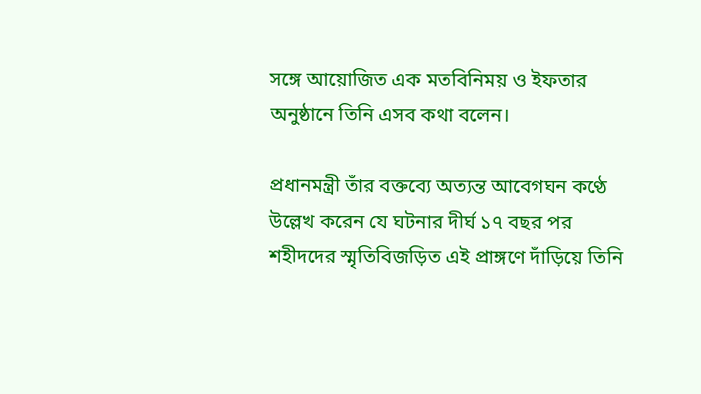সঙ্গে আয়োজিত এক মতবিনিময় ও ইফতার অনুষ্ঠানে তিনি এসব কথা বলেন।

প্রধানমন্ত্রী তাঁর বক্তব্যে অত্যন্ত আবেগঘন কণ্ঠে উল্লেখ করেন যে ঘটনার দীর্ঘ ১৭ বছর পর শহীদদের স্মৃতিবিজড়িত এই প্রাঙ্গণে দাঁড়িয়ে তিনি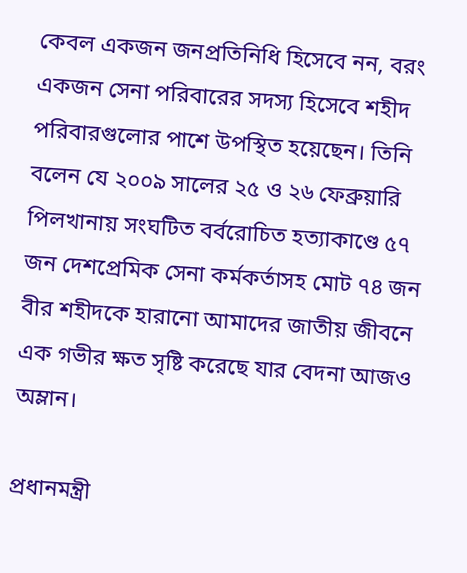কেবল একজন জনপ্রতিনিধি হিসেবে নন, বরং একজন সেনা পরিবারের সদস্য হিসেবে শহীদ পরিবারগুলোর পাশে উপস্থিত হয়েছেন। তিনি বলেন যে ২০০৯ সালের ২৫ ও ২৬ ফেব্রুয়ারি পিলখানায় সংঘটিত বর্বরোচিত হত্যাকাণ্ডে ৫৭ জন দেশপ্রেমিক সেনা কর্মকর্তাসহ মোট ৭৪ জন বীর শহীদকে হারানো আমাদের জাতীয় জীবনে এক গভীর ক্ষত সৃষ্টি করেছে যার বেদনা আজও অম্লান।

প্রধানমন্ত্রী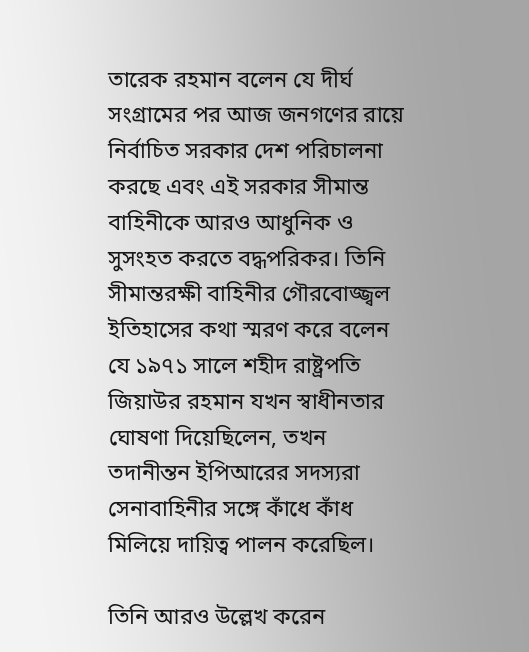তারেক রহমান বলেন যে দীর্ঘ সংগ্রামের পর আজ জনগণের রায়ে নির্বাচিত সরকার দেশ পরিচালনা করছে এবং এই সরকার সীমান্ত বাহিনীকে আরও আধুনিক ও সুসংহত করতে বদ্ধপরিকর। তিনি সীমান্তরক্ষী বাহিনীর গৌরবোজ্জ্বল ইতিহাসের কথা স্মরণ করে বলেন যে ১৯৭১ সালে শহীদ রাষ্ট্রপতি জিয়াউর রহমান যখন স্বাধীনতার ঘোষণা দিয়েছিলেন, তখন তদানীন্তন ইপিআরের সদস্যরা সেনাবাহিনীর সঙ্গে কাঁধে কাঁধ মিলিয়ে দায়িত্ব পালন করেছিল।

তিনি আরও উল্লেখ করেন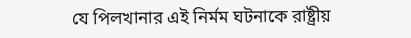যে পিলখানার এই নির্মম ঘটনাকে রাষ্ট্রীয়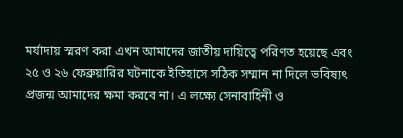মর্যাদায় স্মরণ করা এখন আমাদের জাতীয় দায়িত্বে পরিণত হয়েছে এবং ২৫ ও ২৬ ফেব্রুয়ারির ঘটনাকে ইতিহাসে সঠিক সম্মান না দিলে ভবিষ্যৎ প্রজন্ম আমাদের ক্ষমা করবে না। এ লক্ষ্যে সেনাবাহিনী ও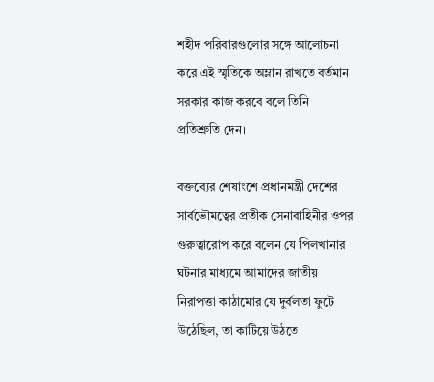শহীদ পরিবারগুলোর সঙ্গে আলোচনা করে এই স্মৃতিকে অম্লান রাখতে বর্তমান সরকার কাজ করবে বলে তিনি প্রতিশ্রুতি দেন।

বক্তব্যের শেষাংশে প্রধানমন্ত্রী দেশের সার্বভৌমত্বের প্রতীক সেনাবাহিনীর ওপর গুরুত্বারোপ করে বলেন যে পিলখানার ঘটনার মাধ্যমে আমাদের জাতীয় নিরাপত্তা কাঠামোর যে দুর্বলতা ফুটে উঠেছিল, তা কাটিয়ে উঠতে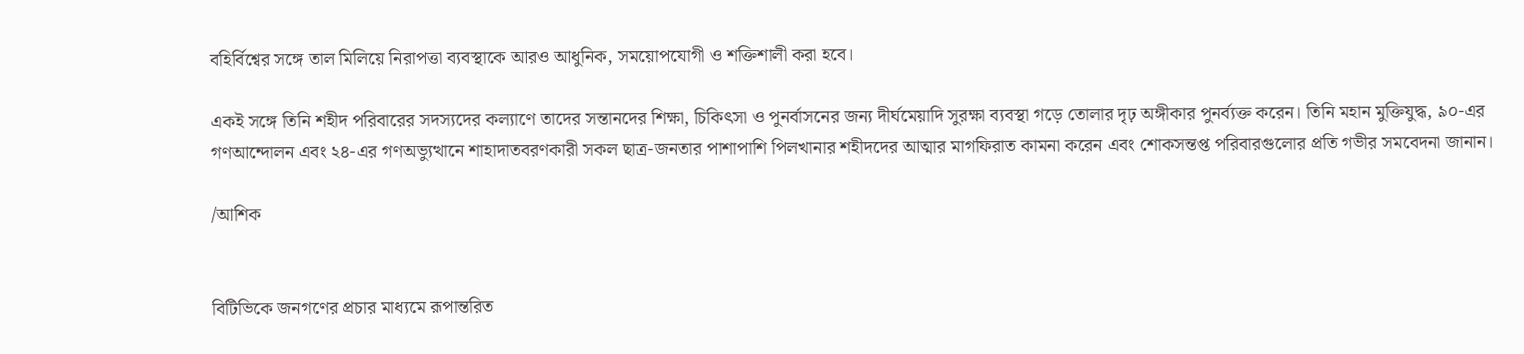বহির্বিশ্বের সঙ্গে তাল মিলিয়ে নিরাপত্তা ব্যবস্থাকে আরও আধুনিক, সময়োপযোগী ও শক্তিশালী করা হবে।

একই সঙ্গে তিনি শহীদ পরিবারের সদস্যদের কল্যাণে তাদের সন্তানদের শিক্ষা, চিকিৎসা ও পুনর্বাসনের জন্য দীর্ঘমেয়াদি সুরক্ষা ব্যবস্থা গড়ে তোলার দৃঢ় অঙ্গীকার পুনর্ব্যক্ত করেন। তিনি মহান মুক্তিযুদ্ধ, ৯০-এর গণআন্দোলন এবং ২৪-এর গণঅভ্যুত্থানে শাহাদাতবরণকারী সকল ছাত্র-জনতার পাশাপাশি পিলখানার শহীদদের আত্মার মাগফিরাত কামনা করেন এবং শোকসন্তপ্ত পরিবারগুলোর প্রতি গভীর সমবেদনা জানান।

/আশিক


বিটিভিকে জনগণের প্রচার মাধ্যমে রূপান্তরিত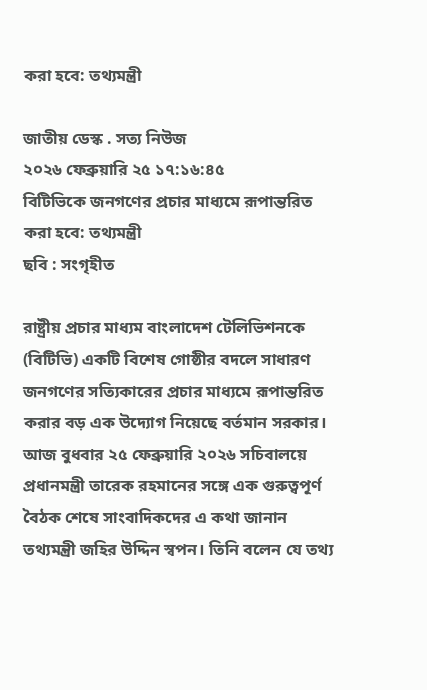করা হবে: তথ্যমন্ত্রী

জাতীয় ডেস্ক . সত্য নিউজ
২০২৬ ফেব্রুয়ারি ২৫ ১৭:১৬:৪৫
বিটিভিকে জনগণের প্রচার মাধ্যমে রূপান্তরিত করা হবে: তথ্যমন্ত্রী
ছবি : সংগৃহীত

রাষ্ট্রীয় প্রচার মাধ্যম বাংলাদেশ টেলিভিশনকে (বিটিভি) একটি বিশেষ গোষ্ঠীর বদলে সাধারণ জনগণের সত্যিকারের প্রচার মাধ্যমে রূপান্তরিত করার বড় এক উদ্যোগ নিয়েছে বর্তমান সরকার। আজ বুধবার ২৫ ফেব্রুয়ারি ২০২৬ সচিবালয়ে প্রধানমন্ত্রী তারেক রহমানের সঙ্গে এক গুরুত্বপূর্ণ বৈঠক শেষে সাংবাদিকদের এ কথা জানান তথ্যমন্ত্রী জহির উদ্দিন স্বপন। তিনি বলেন যে তথ্য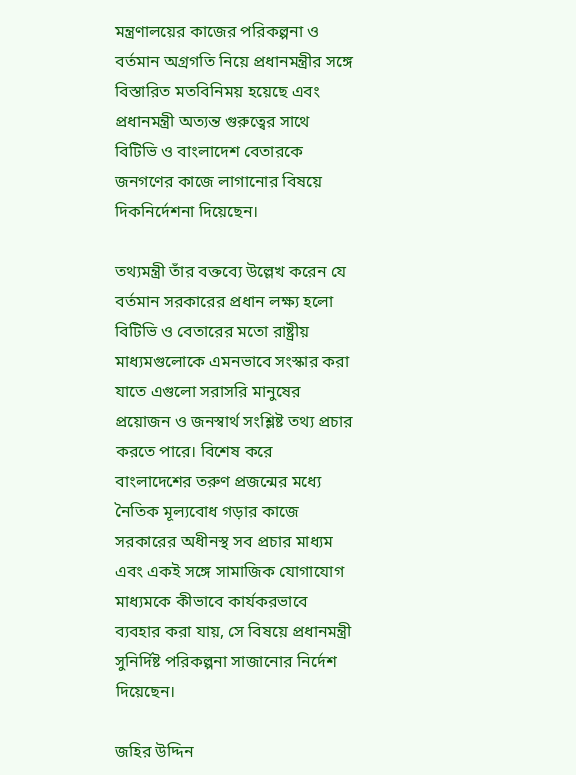মন্ত্রণালয়ের কাজের পরিকল্পনা ও বর্তমান অগ্রগতি নিয়ে প্রধানমন্ত্রীর সঙ্গে বিস্তারিত মতবিনিময় হয়েছে এবং প্রধানমন্ত্রী অত্যন্ত গুরুত্বের সাথে বিটিভি ও বাংলাদেশ বেতারকে জনগণের কাজে লাগানোর বিষয়ে দিকনির্দেশনা দিয়েছেন।

তথ্যমন্ত্রী তাঁর বক্তব্যে উল্লেখ করেন যে বর্তমান সরকারের প্রধান লক্ষ্য হলো বিটিভি ও বেতারের মতো রাষ্ট্রীয় মাধ্যমগুলোকে এমনভাবে সংস্কার করা যাতে এগুলো সরাসরি মানুষের প্রয়োজন ও জনস্বার্থ সংশ্লিষ্ট তথ্য প্রচার করতে পারে। বিশেষ করে বাংলাদেশের তরুণ প্রজন্মের মধ্যে নৈতিক মূল্যবোধ গড়ার কাজে সরকারের অধীনস্থ সব প্রচার মাধ্যম এবং একই সঙ্গে সামাজিক যোগাযোগ মাধ্যমকে কীভাবে কার্যকরভাবে ব্যবহার করা যায়, সে বিষয়ে প্রধানমন্ত্রী সুনির্দিষ্ট পরিকল্পনা সাজানোর নির্দেশ দিয়েছেন।

জহির উদ্দিন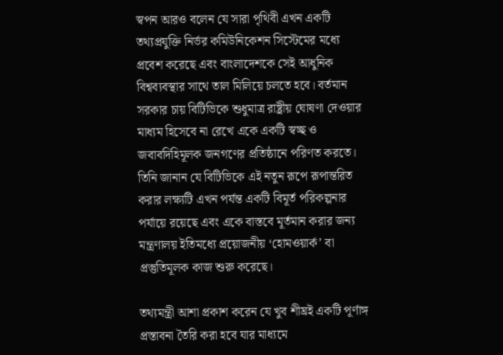স্বপন আরও বলেন যে সারা পৃথিবী এখন একটি তথ্যপ্রযুক্তি নির্ভর কমিউনিকেশন সিস্টেমের মধ্যে প্রবেশ করেছে এবং বাংলাদেশকে সেই আধুনিক বিশ্বব্যবস্থার সাথে তাল মিলিয়ে চলতে হবে। বর্তমান সরকার চায় বিটিভিকে শুধুমাত্র রাষ্ট্রীয় ঘোষণা দেওয়ার মাধ্যম হিসেবে না রেখে একে একটি স্বচ্ছ ও জবাবদিহিমূলক জনগণের প্রতিষ্ঠানে পরিণত করতে। তিনি জানান যে বিটিভিকে এই নতুন রূপে রূপান্তরিত করার লক্ষ্যটি এখন পর্যন্ত একটি বিমূর্ত পরিকল্পনার পর্যায়ে রয়েছে এবং একে বাস্তবে মূর্তমান করার জন্য মন্ত্রণালয় ইতিমধ্যে প্রয়োজনীয় ‘হোমওয়ার্ক’ বা প্রস্তুতিমূলক কাজ শুরু করেছে।

তথ্যমন্ত্রী আশা প্রকাশ করেন যে খুব শীঘ্রই একটি পূর্ণাঙ্গ প্রস্তাবনা তৈরি করা হবে যার মাধ্যমে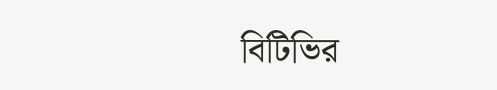বিটিভির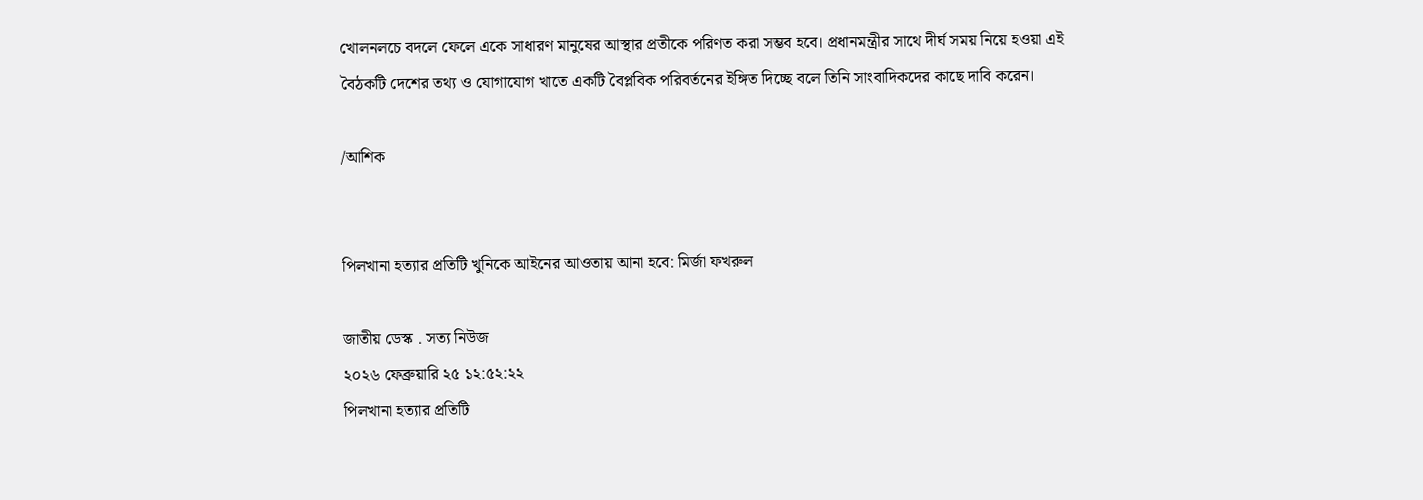খোলনলচে বদলে ফেলে একে সাধারণ মানুষের আস্থার প্রতীকে পরিণত করা সম্ভব হবে। প্রধানমন্ত্রীর সাথে দীর্ঘ সময় নিয়ে হওয়া এই বৈঠকটি দেশের তথ্য ও যোগাযোগ খাতে একটি বৈপ্লবিক পরিবর্তনের ইঙ্গিত দিচ্ছে বলে তিনি সাংবাদিকদের কাছে দাবি করেন।

/আশিক


পিলখানা হত্যার প্রতিটি খুনিকে আইনের আওতায় আনা হবে: মির্জা ফখরুল

জাতীয় ডেস্ক . সত্য নিউজ
২০২৬ ফেব্রুয়ারি ২৫ ১২:৫২:২২
পিলখানা হত্যার প্রতিটি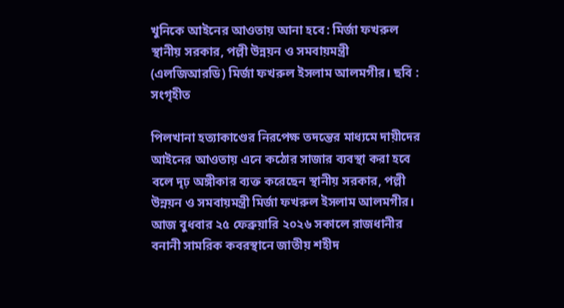খুনিকে আইনের আওতায় আনা হবে: মির্জা ফখরুল
স্থানীয় সরকার, পল্লী উন্নয়ন ও সমবায়মন্ত্রী (এলজিআরডি) মির্জা ফখরুল ইসলাম আলমগীর। ছবি : সংগৃহীত

পিলখানা হত্যাকাণ্ডের নিরপেক্ষ তদন্তের মাধ্যমে দায়ীদের আইনের আওতায় এনে কঠোর সাজার ব্যবস্থা করা হবে বলে দৃঢ় অঙ্গীকার ব্যক্ত করেছেন স্থানীয় সরকার, পল্লী উন্নয়ন ও সমবায়মন্ত্রী মির্জা ফখরুল ইসলাম আলমগীর। আজ বুধবার ২৫ ফেব্রুয়ারি ২০২৬ সকালে রাজধানীর বনানী সামরিক কবরস্থানে জাতীয় শহীদ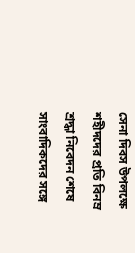সেনা দিবস উপলক্ষে শহীদদের প্রতি বিনম্র শ্রদ্ধা নিবেদন শেষে সাংবাদিকদের সঙ্গে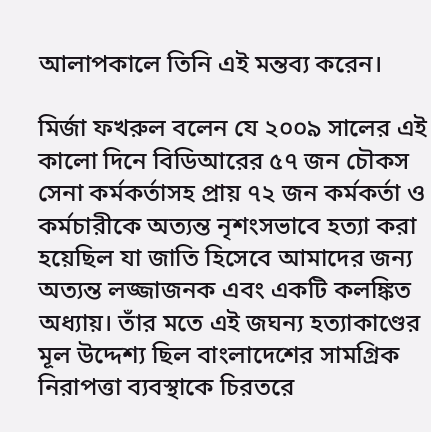আলাপকালে তিনি এই মন্তব্য করেন।

মির্জা ফখরুল বলেন যে ২০০৯ সালের এই কালো দিনে বিডিআরের ৫৭ জন চৌকস সেনা কর্মকর্তাসহ প্রায় ৭২ জন কর্মকর্তা ও কর্মচারীকে অত্যন্ত নৃশংসভাবে হত্যা করা হয়েছিল যা জাতি হিসেবে আমাদের জন্য অত্যন্ত লজ্জাজনক এবং একটি কলঙ্কিত অধ্যায়। তাঁর মতে এই জঘন্য হত্যাকাণ্ডের মূল উদ্দেশ্য ছিল বাংলাদেশের সামগ্রিক নিরাপত্তা ব্যবস্থাকে চিরতরে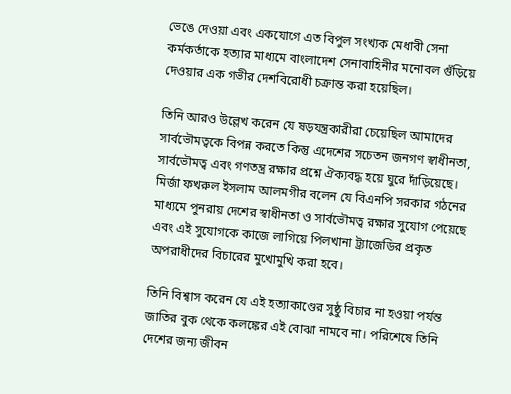ভেঙে দেওয়া এবং একযোগে এত বিপুল সংখ্যক মেধাবী সেনা কর্মকর্তাকে হত্যার মাধ্যমে বাংলাদেশ সেনাবাহিনীর মনোবল গুঁড়িয়ে দেওয়ার এক গভীর দেশবিরোধী চক্রান্ত করা হয়েছিল।

তিনি আরও উল্লেখ করেন যে ষড়যন্ত্রকারীরা চেয়েছিল আমাদের সার্বভৌমত্বকে বিপন্ন করতে কিন্তু এদেশের সচেতন জনগণ স্বাধীনতা, সার্বভৌমত্ব এবং গণতন্ত্র রক্ষার প্রশ্নে ঐক্যবদ্ধ হয়ে ঘুরে দাঁড়িয়েছে। মির্জা ফখরুল ইসলাম আলমগীর বলেন যে বিএনপি সরকার গঠনের মাধ্যমে পুনরায় দেশের স্বাধীনতা ও সার্বভৌমত্ব রক্ষার সুযোগ পেয়েছে এবং এই সুযোগকে কাজে লাগিয়ে পিলখানা ট্র্যাজেডির প্রকৃত অপরাধীদের বিচারের মুখোমুখি করা হবে।

তিনি বিশ্বাস করেন যে এই হত্যাকাণ্ডের সুষ্ঠু বিচার না হওয়া পর্যন্ত জাতির বুক থেকে কলঙ্কের এই বোঝা নামবে না। পরিশেষে তিনি দেশের জন্য জীবন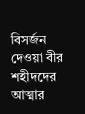বিসর্জন দেওয়া বীর শহীদদের আত্মার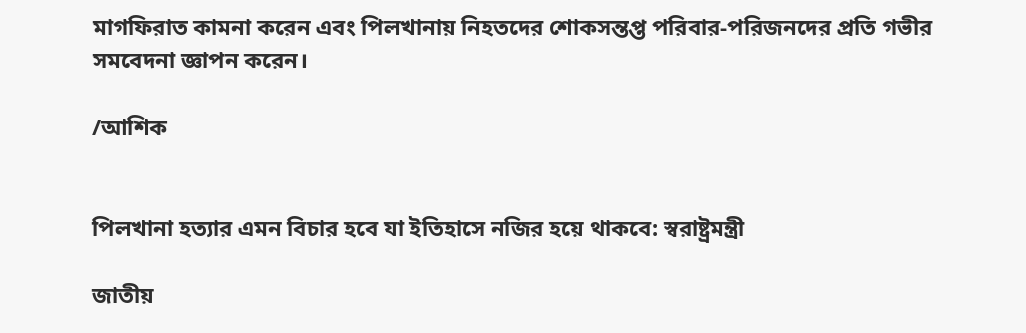মাগফিরাত কামনা করেন এবং পিলখানায় নিহতদের শোকসন্তপ্ত পরিবার-পরিজনদের প্রতি গভীর সমবেদনা জ্ঞাপন করেন।

/আশিক


পিলখানা হত্যার এমন বিচার হবে যা ইতিহাসে নজির হয়ে থাকবে: স্বরাষ্ট্রমন্ত্রী

জাতীয়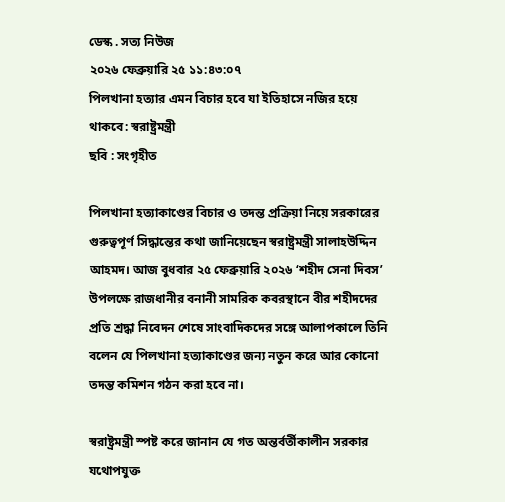ডেস্ক . সত্য নিউজ
২০২৬ ফেব্রুয়ারি ২৫ ১১:৪৩:০৭
পিলখানা হত্যার এমন বিচার হবে যা ইতিহাসে নজির হয়ে থাকবে: স্বরাষ্ট্রমন্ত্রী
ছবি : সংগৃহীত

পিলখানা হত্যাকাণ্ডের বিচার ও তদন্ত প্রক্রিয়া নিয়ে সরকারের গুরুত্বপূর্ণ সিদ্ধান্তের কথা জানিয়েছেন স্বরাষ্ট্রমন্ত্রী সালাহউদ্দিন আহমদ। আজ বুধবার ২৫ ফেব্রুয়ারি ২০২৬ ‘শহীদ সেনা দিবস’ উপলক্ষে রাজধানীর বনানী সামরিক কবরস্থানে বীর শহীদদের প্রতি শ্রদ্ধা নিবেদন শেষে সাংবাদিকদের সঙ্গে আলাপকালে তিনি বলেন যে পিলখানা হত্যাকাণ্ডের জন্য নতুন করে আর কোনো তদন্ত কমিশন গঠন করা হবে না।

স্বরাষ্ট্রমন্ত্রী স্পষ্ট করে জানান যে গত অন্তর্বর্তীকালীন সরকার যথোপযুক্ত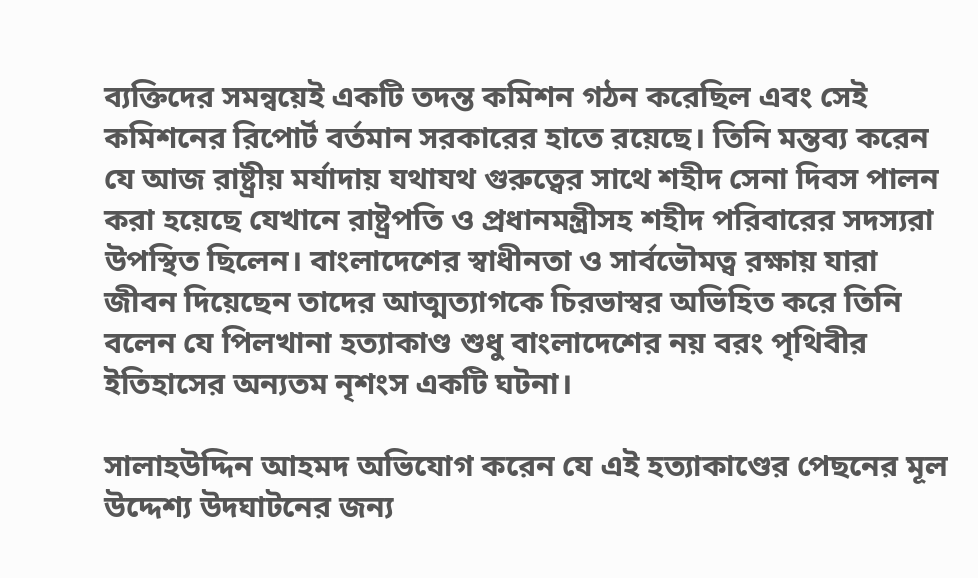ব্যক্তিদের সমন্বয়েই একটি তদন্ত কমিশন গঠন করেছিল এবং সেই কমিশনের রিপোর্ট বর্তমান সরকারের হাতে রয়েছে। তিনি মন্তব্য করেন যে আজ রাষ্ট্রীয় মর্যাদায় যথাযথ গুরুত্বের সাথে শহীদ সেনা দিবস পালন করা হয়েছে যেখানে রাষ্ট্রপতি ও প্রধানমন্ত্রীসহ শহীদ পরিবারের সদস্যরা উপস্থিত ছিলেন। বাংলাদেশের স্বাধীনতা ও সার্বভৌমত্ব রক্ষায় যারা জীবন দিয়েছেন তাদের আত্মত্যাগকে চিরভাস্বর অভিহিত করে তিনি বলেন যে পিলখানা হত্যাকাণ্ড শুধু বাংলাদেশের নয় বরং পৃথিবীর ইতিহাসের অন্যতম নৃশংস একটি ঘটনা।

সালাহউদ্দিন আহমদ অভিযোগ করেন যে এই হত্যাকাণ্ডের পেছনের মূল উদ্দেশ্য উদঘাটনের জন্য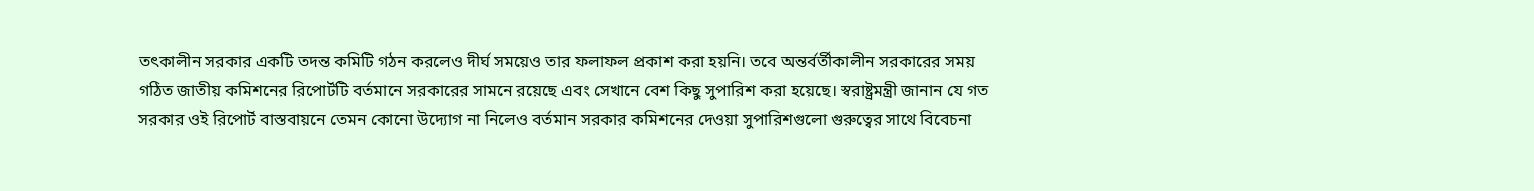তৎকালীন সরকার একটি তদন্ত কমিটি গঠন করলেও দীর্ঘ সময়েও তার ফলাফল প্রকাশ করা হয়নি। তবে অন্তর্বর্তীকালীন সরকারের সময় গঠিত জাতীয় কমিশনের রিপোর্টটি বর্তমানে সরকারের সামনে রয়েছে এবং সেখানে বেশ কিছু সুপারিশ করা হয়েছে। স্বরাষ্ট্রমন্ত্রী জানান যে গত সরকার ওই রিপোর্ট বাস্তবায়নে তেমন কোনো উদ্যোগ না নিলেও বর্তমান সরকার কমিশনের দেওয়া সুপারিশগুলো গুরুত্বের সাথে বিবেচনা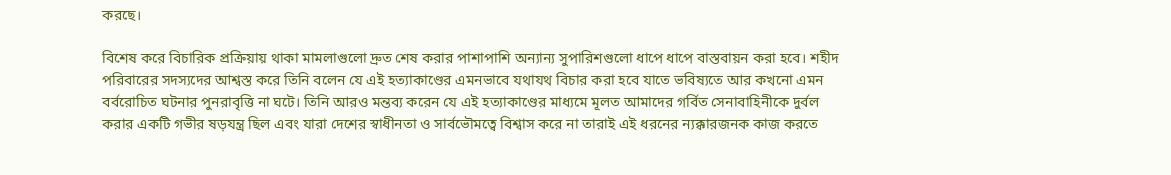করছে।

বিশেষ করে বিচারিক প্রক্রিয়ায় থাকা মামলাগুলো দ্রুত শেষ করার পাশাপাশি অন্যান্য সুপারিশগুলো ধাপে ধাপে বাস্তবায়ন করা হবে। শহীদ পরিবারের সদস্যদের আশ্বস্ত করে তিনি বলেন যে এই হত্যাকাণ্ডের এমনভাবে যথাযথ বিচার করা হবে যাতে ভবিষ্যতে আর কখনো এমন বর্বরোচিত ঘটনার পুনরাবৃত্তি না ঘটে। তিনি আরও মন্তব্য করেন যে এই হত্যাকাণ্ডের মাধ্যমে মূলত আমাদের গর্বিত সেনাবাহিনীকে দুর্বল করার একটি গভীর ষড়যন্ত্র ছিল এবং যারা দেশের স্বাধীনতা ও সার্বভৌমত্বে বিশ্বাস করে না তারাই এই ধরনের ন্যক্কারজনক কাজ করতে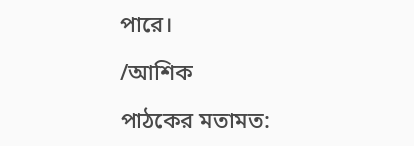পারে।

/আশিক

পাঠকের মতামত: